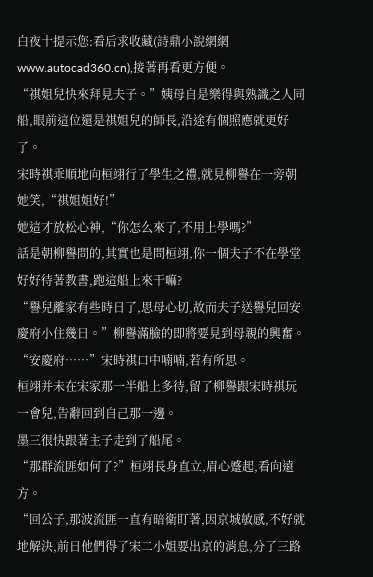白夜十提示您:看后求收藏(詩鼎小說網網www.autocad360.cn),接著再看更方便。
“祺姐兒快來拜見夫子。”姨母自是樂得與熟識之人同船,眼前這位還是祺姐兒的師長,沿途有個照應就更好了。
宋時祺乖順地向桓翊行了學生之禮,就見柳譽在一旁朝她笑,“祺姐姐好!”
她這才放松心神,“你怎么來了,不用上學嗎?”
話是朝柳譽問的,其實也是問桓翊,你一個夫子不在學堂好好待著教書,跑這船上來干嘛?
“譽兒離家有些時日了,思母心切,故而夫子送譽兒回安慶府小住幾日。”柳譽滿臉的即將要見到母親的興奮。
“安慶府……”宋時祺口中喃喃,若有所思。
桓翊并未在宋家那一半船上多待,留了柳譽跟宋時祺玩一會兒,告辭回到自己那一邊。
墨三很快跟著主子走到了船尾。
“那群流匪如何了?”桓翊長身直立,眉心蹙起,看向遠方。
“回公子,那波流匪一直有暗衛盯著,因京城敏感,不好就地解決,前日他們得了宋二小姐要出京的消息,分了三路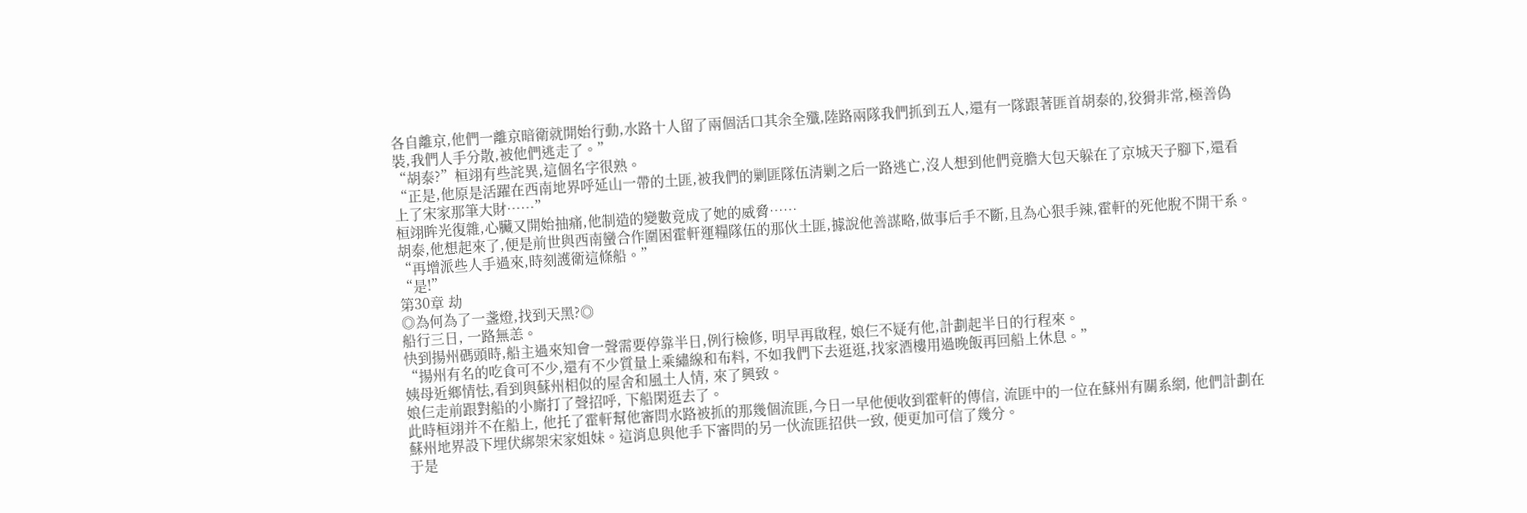各自離京,他們一離京暗衛就開始行動,水路十人留了兩個活口其余全殲,陸路兩隊我們抓到五人,還有一隊跟著匪首胡泰的,狡猾非常,極善偽裝,我們人手分散,被他們逃走了。”
“胡泰?”桓翊有些詫異,這個名字很熟。
“正是,他原是活躍在西南地界呼延山一帶的土匪,被我們的剿匪隊伍清剿之后一路逃亡,沒人想到他們竟膽大包天躲在了京城天子腳下,還看上了宋家那筆大財……”
桓翊眸光復雜,心臟又開始抽痛,他制造的變數竟成了她的威脅……
胡泰,他想起來了,便是前世與西南蠻合作圍困霍軒運糧隊伍的那伙土匪,據說他善謀略,做事后手不斷,且為心狠手辣,霍軒的死他脫不開干系。
“再增派些人手過來,時刻護衛這條船。”
“是!”
第30章 劫
◎為何為了一盞燈,找到天黑?◎
船行三日, 一路無恙。
快到揚州碼頭時,船主過來知會一聲需要停靠半日,例行檢修, 明早再啟程, 娘仨不疑有他,計劃起半日的行程來。
“揚州有名的吃食可不少,還有不少質量上乘繡線和布料, 不如我們下去逛逛,找家酒樓用過晚飯再回船上休息。”
姨母近鄉情怯,看到與蘇州相似的屋舍和風土人情, 來了興致。
娘仨走前跟對船的小廝打了聲招呼, 下船閑逛去了。
此時桓翊并不在船上, 他托了霍軒幫他審問水路被抓的那幾個流匪,今日一早他便收到霍軒的傳信, 流匪中的一位在蘇州有關系網, 他們計劃在蘇州地界設下埋伏綁架宋家姐妹。這消息與他手下審問的另一伙流匪招供一致, 便更加可信了幾分。
于是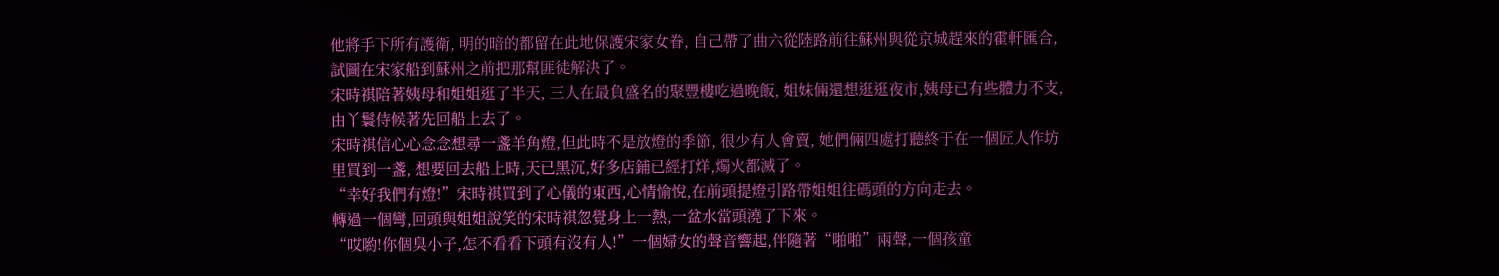他將手下所有護衛, 明的暗的都留在此地保護宋家女眷, 自己帶了曲六從陸路前往蘇州與從京城趕來的霍軒匯合,試圖在宋家船到蘇州之前把那幫匪徒解決了。
宋時祺陪著姨母和姐姐逛了半天, 三人在最負盛名的聚豐樓吃過晚飯, 姐妹倆還想逛逛夜市,姨母已有些體力不支, 由丫鬟侍候著先回船上去了。
宋時祺信心心念念想尋一盞羊角燈,但此時不是放燈的季節, 很少有人會賣, 她們倆四處打聽終于在一個匠人作坊里買到一盞, 想要回去船上時,天已黑沉,好多店鋪已經打烊,燭火都滅了。
“幸好我們有燈!”宋時祺買到了心儀的東西,心情愉悅,在前頭提燈引路帶姐姐往碼頭的方向走去。
轉過一個彎,回頭與姐姐說笑的宋時祺忽覺身上一熱,一盆水當頭澆了下來。
“哎喲!你個臭小子,怎不看看下頭有沒有人!”一個婦女的聲音響起,伴隨著“啪啪”兩聲,一個孩童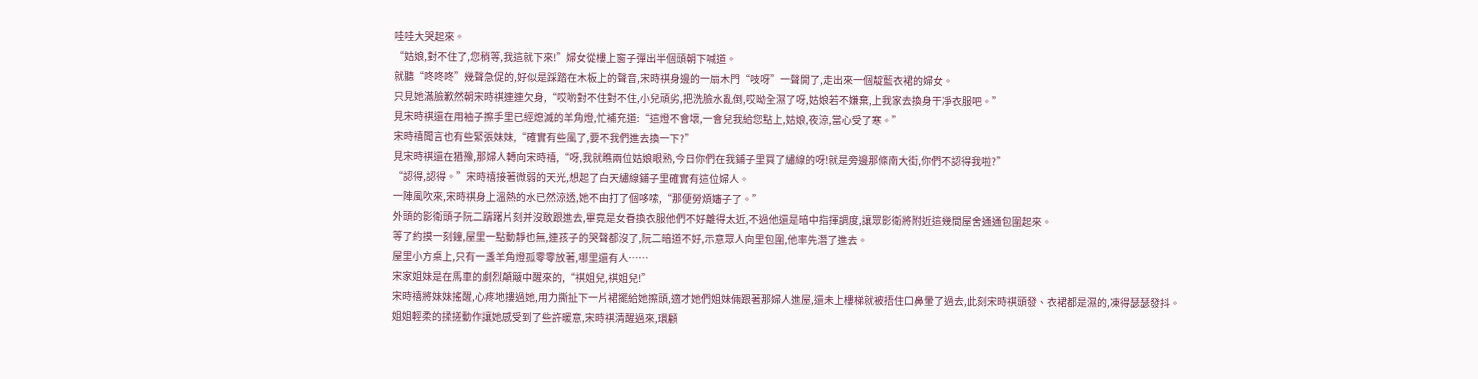哇哇大哭起來。
“姑娘,對不住了,您稍等,我這就下來!”婦女從樓上窗子彈出半個頭朝下喊道。
就聽“咚咚咚”幾聲急促的,好似是踩踏在木板上的聲音,宋時祺身邊的一扇木門“吱呀”一聲開了,走出來一個靛藍衣裙的婦女。
只見她滿臉歉然朝宋時祺連連欠身,“哎喲對不住對不住,小兒頑劣,把洗臉水亂倒,哎呦全濕了呀,姑娘若不嫌棄,上我家去換身干凈衣服吧。”
見宋時祺還在用袖子擦手里已經熄滅的羊角燈,忙補充道:“這燈不會壞,一會兒我給您點上,姑娘,夜涼,當心受了寒。”
宋時禧聞言也有些緊張妹妹,“確實有些風了,要不我們進去換一下?”
見宋時祺還在猶豫,那婦人轉向宋時禧,“呀,我就瞧兩位姑娘眼熟,今日你們在我鋪子里買了繡線的呀!就是旁邊那條南大街,你們不認得我啦?”
“認得,認得。”宋時禧接著微弱的天光,想起了白天繡線鋪子里確實有這位婦人。
一陣風吹來,宋時祺身上溫熱的水已然涼透,她不由打了個哆嗦,“那便勞煩嬸子了。”
外頭的影衛頭子阮二躊躇片刻并沒敢跟進去,畢竟是女眷換衣服他們不好離得太近,不過他還是暗中指揮調度,讓眾影衛將附近這幾間屋舍通通包圍起來。
等了約摸一刻鐘,屋里一點動靜也無,連孩子的哭聲都沒了,阮二暗道不好,示意眾人向里包圍,他率先潛了進去。
屋里小方桌上,只有一盞羊角燈孤零零放著,哪里還有人……
宋家姐妹是在馬車的劇烈顛簸中醒來的,“祺姐兒,祺姐兒!”
宋時禧將妹妹搖醒,心疼地摟過她,用力撕扯下一片裙擺給她擦頭,適才她們姐妹倆跟著那婦人進屋,還未上樓梯就被捂住口鼻暈了過去,此刻宋時祺頭發、衣裙都是濕的,凍得瑟瑟發抖。
姐姐輕柔的揉搓動作讓她感受到了些許暖意,宋時祺清醒過來,環顧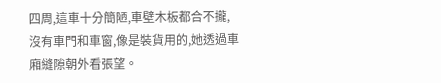四周,這車十分簡陋,車壁木板都合不攏,沒有車門和車窗,像是裝貨用的,她透過車廂縫隙朝外看張望。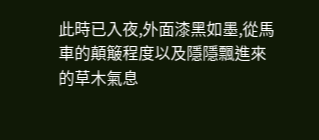此時已入夜,外面漆黑如墨,從馬車的顛簸程度以及隱隱飄進來的草木氣息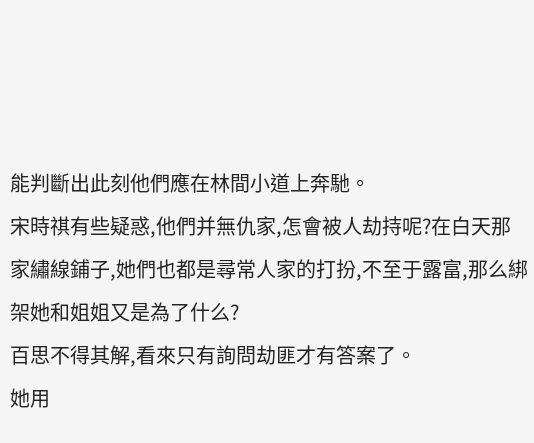能判斷出此刻他們應在林間小道上奔馳。
宋時祺有些疑惑,他們并無仇家,怎會被人劫持呢?在白天那家繡線鋪子,她們也都是尋常人家的打扮,不至于露富,那么綁架她和姐姐又是為了什么?
百思不得其解,看來只有詢問劫匪才有答案了。
她用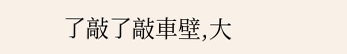了敲了敲車壁,大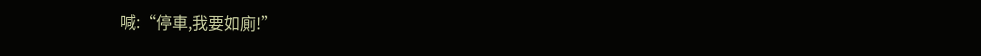喊:“停車,我要如廁!”